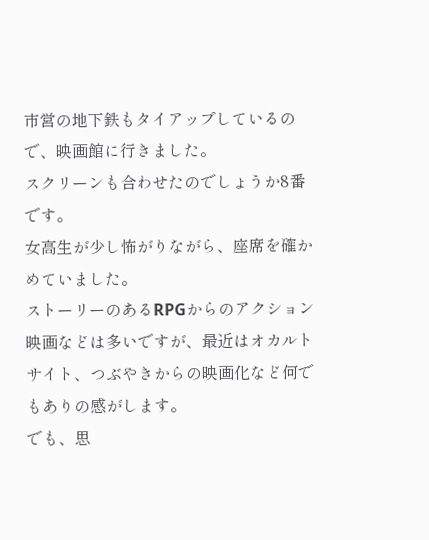市営の地下鉄もタイアップしているので、映画館に行きました。
スクリーンも合わせたのでしょうか8番です。
女高生が少し怖がりながら、座席を確かめていました。
ストーリーのあるRPGからのアクション映画などは多いですが、最近はオカルトサイト、つぶやきからの映画化など何でもありの感がします。
でも、思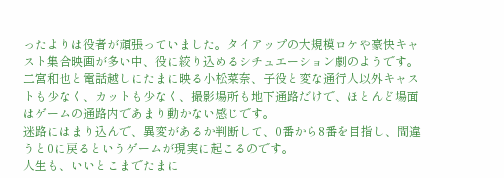ったよりは役者が頑張っていました。タイアップの大規模ロケや豪快キャスト集合映画が多い中、役に絞り込めるシチュエーション劇のようです。
二宮和也と電話越しにたまに映る小松菜奈、子役と変な通行人以外キャストも少なく、カットも少なく、撮影場所も地下通路だけで、ほとんど場面はゲームの通路内であまり動かない感じです。
迷路にはまり込んで、異変があるか判断して、0番から8番を目指し、間違うと0に戻るというゲームが現実に起こるのです。
人生も、いいとこまでたまに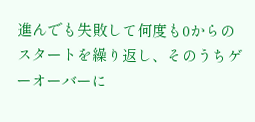進んでも失敗して何度も0からのスタートを繰り返し、そのうちゲーオーバーに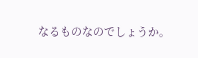なるものなのでしょうか。